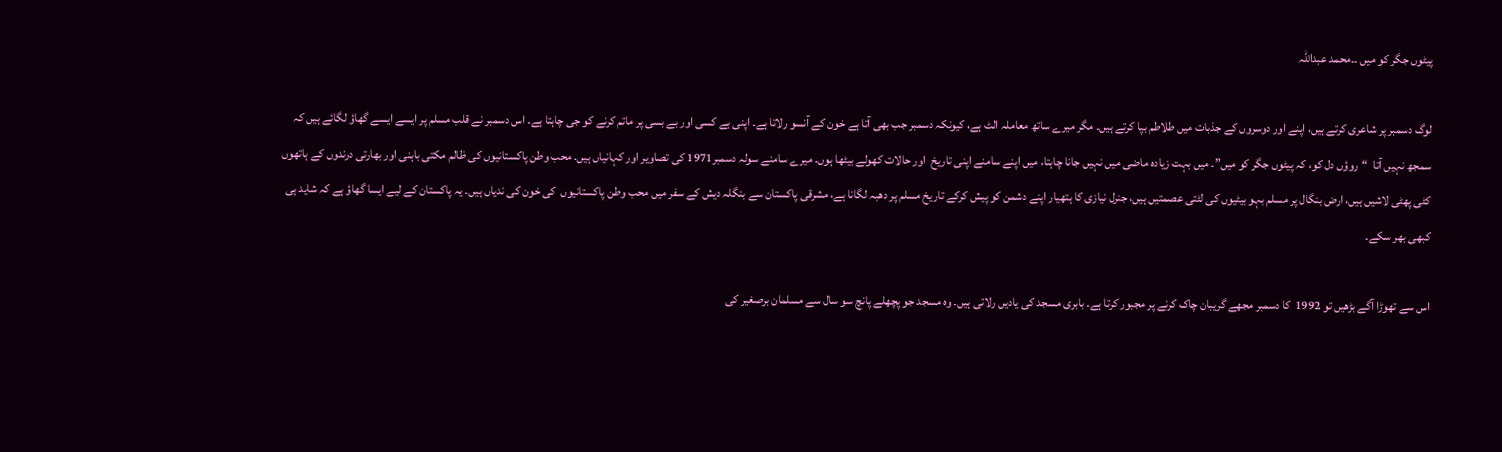پیٹوں جگر کو میں ۔۔محمد عبداللہ

لوگ دسمبر پر شاعری کرتے ہیں، اپنے اور دوسروں کے جذبات میں طلاطم بپا کرتے ہیں۔ مگر میرے ساتھ معاملہ الٹ ہے، کیونکہ دسمبر جب بھی آتا ہے خون کے آنسو رلاتا ہے۔ اپنی بے کسی اور بے بسی پر ماتم کرنے کو جی چاہتا ہے۔ اس دسمبر نے قلب مسلم پر ایسے ایسے گھاؤ لگائے ہیں کہ سمجھ نہیں آتا  “روؤں دل کو، کہ پیٹوں جگر کو میں”۔ میں بہت زیادہ ماضی میں نہیں جانا چاہتا، میں اپنے سامنے اپنی تاریخ  اور حالات کھولے بیٹھا ہوں. میرے سامنے سولہ دسمبر1971 کی تصاویر اور کہانیاں ہیں. محب وطن پاکستانیوں کی ظالم مکتی باہنی اور بھارتی درندوں کے ہاتھوں کٹی پھٹی لاشیں ہیں، ارض بنگال پر مسلم بہو بیٹیوں کی لٹتی عصمتیں ہیں، جنرل نیازی کا ہتھیار اپنے دشمن کو پیش کرکے تاریخ مسلم پر دھبہ لگانا ہے، مشرقی پاکستان سے بنگلہ دیش کے سفر میں محب وطن پاکستانیوں  کی خون کی ندیاں ہیں۔ یہ پاکستان کے لیے ایسا گھاؤ ہے کہ شاید ہی کبھی بھر سکے۔

اس سے تھوڑا آگے بڑھیں تو 1992  کا دسمبر مجھے گریبان چاک کرنے پر مجبور کرتا ہے۔ بابری مسجد کی یادیں رلاتی ہیں۔ وہ مسجد جو پچھلے پانچ سو سال سے مسلمان برصغیر کی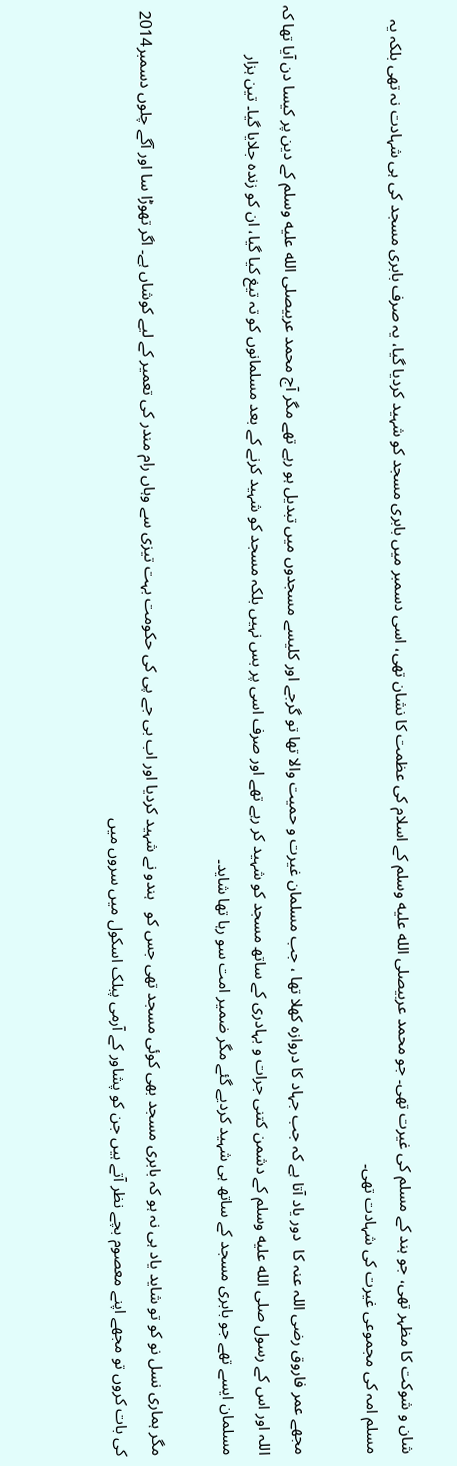شان و شوکت کا مظہر تھی، جو ہند کے مسلم کی غیرت تھی۔ جو محمد عربیصلى الله عليه وسلم کے اسلام کی عظمت کا نشان تھی، اسی دسمبر میں بابری مسجد کو شہید کردیا گیا، یہ صرف بابری مسجد کی ہی شہادت نہ تھی بلکہ یہ مسلم امہ کی مجموعی غیرت کی شہادت تھی۔

مجھے عمر فاروق رضی اللہ عنہ کا  دور یاد آتا ہے کہ جب جہاد کا دروازہ کھلا تھا ، جب مسلمان غیرت و حمیت والا تھا تو گرجے اور کلیسے مسجدوں میں تبدیل ہو رہے تھے مگر آج محمد عربیصلى الله عليه وسلم کے دین پر کیسا دن آیا تھا کہ اللہ اور اس کے رسول صلى الله عليه وسلم کے دشمن کتنی جرات و بہادری کے ساتھ مسجد کو شہید کر رہے تھے اور صرف اسی پر بس نہیں بلکہ مسجد کو شہید کرنے کے بعد مسلمانوں کو تہ تیغ کیا گیا، ان کو زندہ جلایا گیا۔ تین ہزار مسلمان ایسے تھے جو بابری مسجد کے ساتھ ہی شہید کردیے گئے مگر ضمیر امت سو رہا تھا شاید۔

مگر ہماری نسل نو کو تو شاید یاد ہی نہ ہو کہ بابری مسجد بھی کوئی مسجد تھی جس کو   ہندو نے شہید کردیا اور اب بی جے پی کی حکومت بہت تیزی سے وہاں رام مندر کی تعمیر کے لیے کوشاں ہے۔ اگر تھوڑا سا اور آگے چلوں دسمبر2014  کی بات کروں تو مجھے اپنے معصوم بچے نظر آتے ہیں جن کو پشاور کے آرمی پبلک اسکول میں سروں میں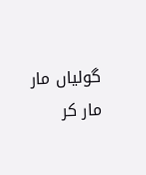گولیاں مار مار کر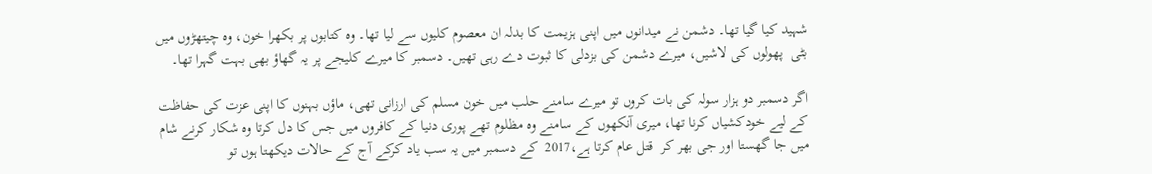شہید کیا گیا تھا۔ دشمن نے میدانوں میں اپنی ہزیمت کا بدلہ ان معصوم کلیوں سے لیا تھا۔ وہ کتابوں پر بکھرا خون، وہ چیتھڑوں میں بٹی  پھولوں کی لاشیں، میرے دشمن کی بزدلی کا ثبوت دے رہی تھیں۔ دسمبر کا میرے کلیجے پر یہ گھاؤ بھی بہت گہرا تھا۔

اگر دسمبر دو ہزار سولہ کی بات کروں تو میرے سامنے حلب میں خون مسلم کی ارزانی تھی، ماؤں بہنوں کا اپنی عزت کی حفاظت کے لیے خودکشیاں کرنا تھا، میری آنکھوں کے سامنے وہ مظلوم تھے پوری دنیا کے کافروں میں جس کا دل کرتا وہ شکار کرنے شام میں جا گھستا اور جی بھر کر  قتل عام کرتا ہے،2017  کے دسمبر میں یہ سب یاد کرکے آج کے حالات دیکھتا ہوں تو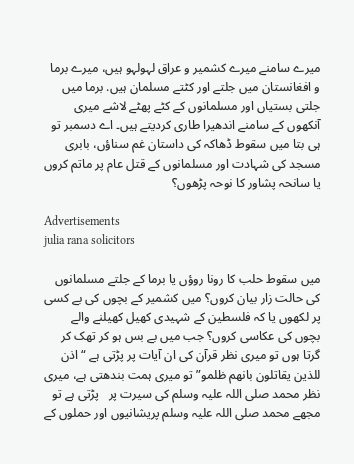میرے سامنے میرے کشمیر و عراق لہولہو ہیں، میرے برما و افغانستان میں جلتے اور کٹتے مسلمان ہیں. برما میں جلتی بستیاں اور مسلمانوں کے کٹے پھٹے لاشے میری  آنکھوں کے سامنے اندھیرا طاری کردیتے ہیں۔ اے دسمبر تو ہی بتا میں سقوط ڈھاکہ کی داستان غم سناؤں، بابری مسجد کی شہادت اور مسلمانوں کے قتل عام پر ماتم کروں یا سانحہ پشاور کا نوحہ پڑھوں؟

Advertisements
julia rana solicitors

میں سقوط حلب کا رونا روؤں یا برما کے جلتے مسلمانوں کی حالت زار بیان کروں؟ میں کشمیر کے بچوں کی بے کسی پر لکھوں یا کہ فلسطین کے شہیدی کھیل کھیلنے والے بچوں کی عکاسی کروں؟ جب میں بے بس ہو کر تھک کر گرتا ہوں تو میری نظر قرآن کی ان آیات پر پڑتی ہے “اذن للذین یقاتلون بانھم ظلمو” تو میری ہمت بندھتی ہے، میری نظر محمد صلی اللہ علیہ وسلم کی سیرت پر   پڑتی ہے تو مجھے محمد صلی اللہ علیہ وسلم پریشانیوں اور حملوں کے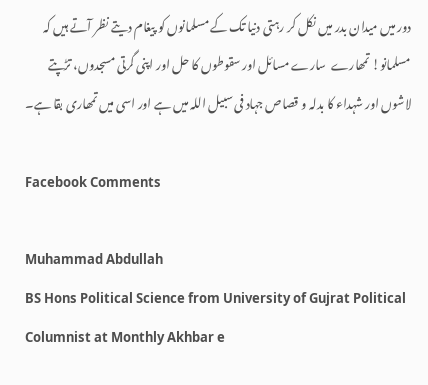دور میں میدان بدر میں نکل کر رہتی دنیا تک کے مسلمانوں کو پیغام دیتے نظر آتے ہیں کہ مسلمانو! تمھارے  سارے مسائل اور سقوطوں کا حل اور اپنی گرتی مسجدوں، تڑپتے لاشوں اور شہداء کا بدلہ و قصاص جہاد فی سبیل اللہ میں ہے اور اسی میں تمھاری بقا ہے۔

Facebook Comments

Muhammad Abdullah
BS Hons Political Science from University of Gujrat Political Columnist at Monthly Akhbar e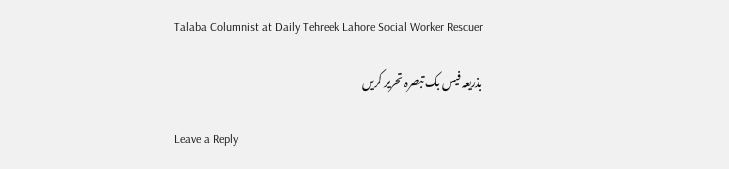Talaba Columnist at Daily Tehreek Lahore Social Worker Rescuer

بذریعہ فیس بک تبصرہ تحریر کریں

Leave a Reply